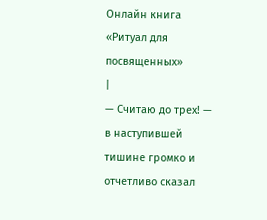Онлайн книга «Ритуал для посвященных»
|
— Считаю до трех! — в наступившей тишине громко и отчетливо сказал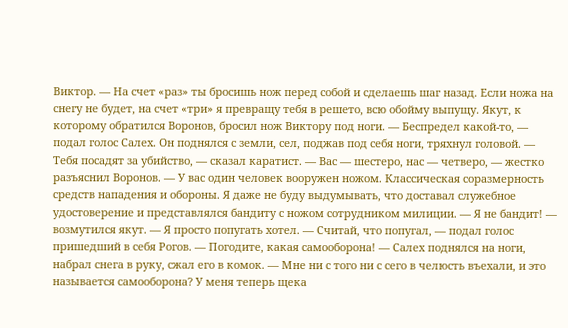Виктор. — На счет «раз» ты бросишь нож перед собой и сделаешь шаг назад. Если ножа на снегу не будет, на счет «три» я превращу тебя в решето, всю обойму выпущу. Якут, к которому обратился Воронов, бросил нож Виктору под ноги. — Беспредел какой-то, — подал голос Салех. Он поднялся с земли, сел, поджав под себя ноги, тряхнул головой. — Тебя посадят за убийство, — сказал каратист. — Вас — шестеро, нас — четверо, — жестко разъяснил Воронов. — У вас один человек вооружен ножом. Классическая соразмерность средств нападения и обороны. Я даже не буду выдумывать, что доставал служебное удостоверение и представлялся бандиту с ножом сотрудником милиции. — Я не бандит! — возмутился якут. — Я просто попугать хотел. — Считай, что попугал, — подал голос пришедший в себя Рогов. — Погодите, какая самооборона! — Салех поднялся на ноги, набрал снега в руку, сжал его в комок. — Мне ни с того ни с сего в челюсть въехали, и это называется самооборона? У меня теперь щека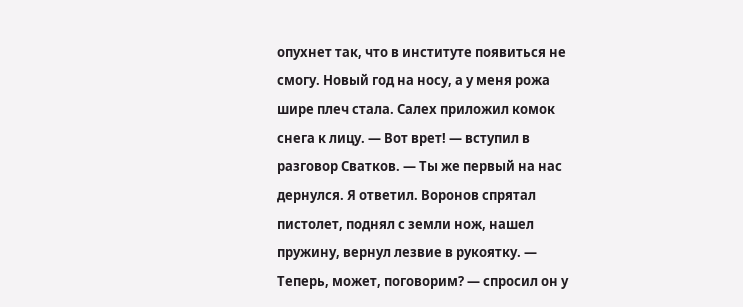опухнет так, что в институте появиться не смогу. Новый год на носу, а у меня рожа шире плеч стала. Салех приложил комок снега к лицу. — Вот врет! — вступил в разговор Сватков. — Ты же первый на нас дернулся. Я ответил. Воронов спрятал пистолет, поднял с земли нож, нашел пружину, вернул лезвие в рукоятку. — Теперь, может, поговорим? — спросил он у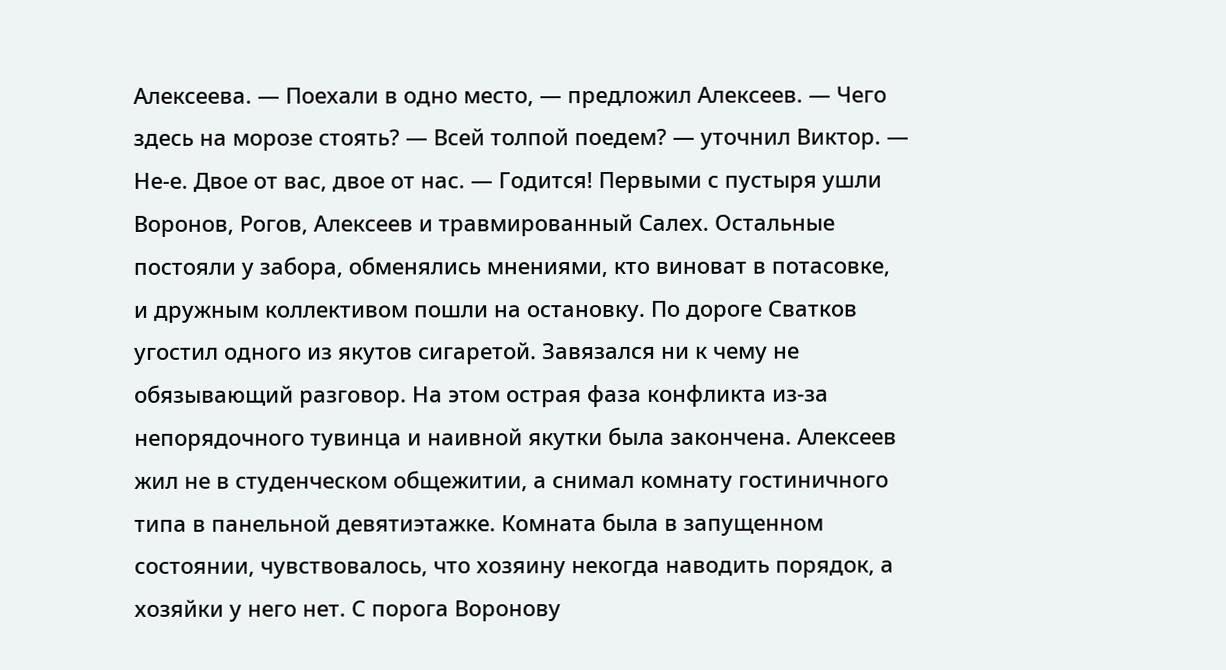Алексеева. — Поехали в одно место, — предложил Алексеев. — Чего здесь на морозе стоять? — Всей толпой поедем? — уточнил Виктор. — Не-е. Двое от вас, двое от нас. — Годится! Первыми с пустыря ушли Воронов, Рогов, Алексеев и травмированный Салех. Остальные постояли у забора, обменялись мнениями, кто виноват в потасовке, и дружным коллективом пошли на остановку. По дороге Сватков угостил одного из якутов сигаретой. Завязался ни к чему не обязывающий разговор. На этом острая фаза конфликта из-за непорядочного тувинца и наивной якутки была закончена. Алексеев жил не в студенческом общежитии, а снимал комнату гостиничного типа в панельной девятиэтажке. Комната была в запущенном состоянии, чувствовалось, что хозяину некогда наводить порядок, а хозяйки у него нет. С порога Воронову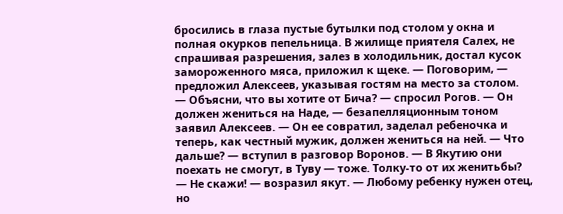бросились в глаза пустые бутылки под столом у окна и полная окурков пепельница. В жилище приятеля Салех, не спрашивая разрешения, залез в холодильник, достал кусок замороженного мяса, приложил к щеке. — Поговорим, — предложил Алексеев, указывая гостям на место за столом. — Объясни, что вы хотите от Бича? — спросил Рогов. — Он должен жениться на Наде, — безапелляционным тоном заявил Алексеев. — Он ее совратил, заделал ребеночка и теперь, как честный мужик, должен жениться на ней. — Что дальше? — вступил в разговор Воронов. — В Якутию они поехать не смогут, в Туву — тоже. Толку-то от их женитьбы? — Не скажи! — возразил якут. — Любому ребенку нужен отец, но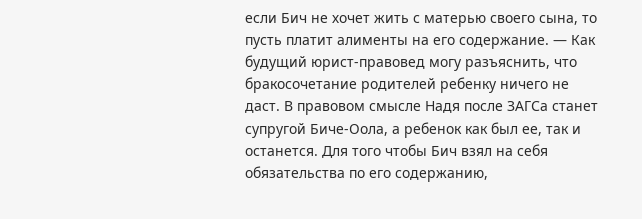если Бич не хочет жить с матерью своего сына, то пусть платит алименты на его содержание. — Как будущий юрист-правовед могу разъяснить, что бракосочетание родителей ребенку ничего не даст. В правовом смысле Надя после ЗАГСа станет супругой Биче-Оола, а ребенок как был ее, так и останется. Для того чтобы Бич взял на себя обязательства по его содержанию,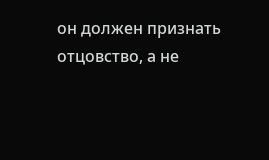он должен признать отцовство, а не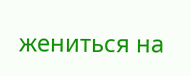жениться на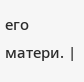его матери. |